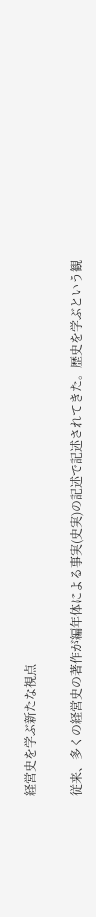経営史を学ぶ新たな視点

従来、多くの経営史の著作が編年体による事実(史実)の記述で記述されてきた。歴史を学ぶという観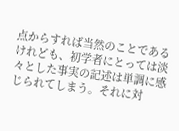点からすれば当然のことであるけれども、初学者にとっては淡々とした事実の記述は単調に感じられてしまう。それに対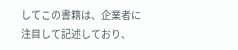してこの書籍は、企業者に注目して記述しており、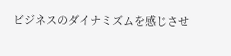ビジネスのダイナミズムを感じさせ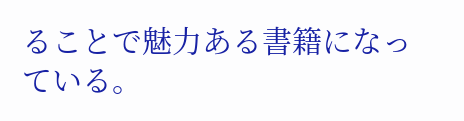ることで魅力ある書籍になっている。